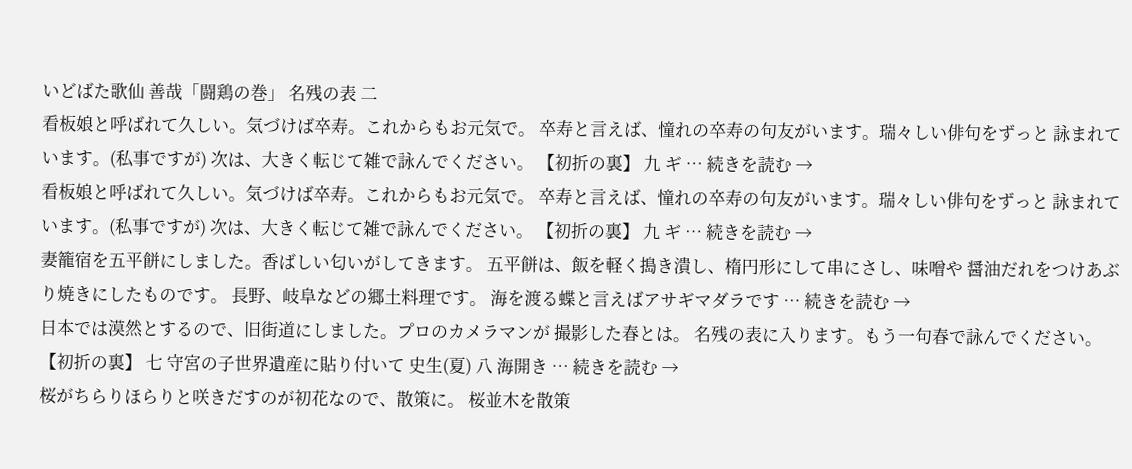いどばた歌仙 善哉「闘鶏の巻」 名残の表 二
看板娘と呼ばれて久しい。気づけば卒寿。これからもお元気で。 卒寿と言えば、憧れの卒寿の句友がいます。瑞々しい俳句をずっと 詠まれています。(私事ですが) 次は、大きく転じて雑で詠んでください。 【初折の裏】 九 ギ … 続きを読む →
看板娘と呼ばれて久しい。気づけば卒寿。これからもお元気で。 卒寿と言えば、憧れの卒寿の句友がいます。瑞々しい俳句をずっと 詠まれています。(私事ですが) 次は、大きく転じて雑で詠んでください。 【初折の裏】 九 ギ … 続きを読む →
妻籠宿を五平餅にしました。香ばしい匂いがしてきます。 五平餅は、飯を軽く搗き潰し、楕円形にして串にさし、味噌や 醤油だれをつけあぶり焼きにしたものです。 長野、岐阜などの郷土料理です。 海を渡る蝶と言えばアサギマダラです … 続きを読む →
日本では漠然とするので、旧街道にしました。プロのカメラマンが 撮影した春とは。 名残の表に入ります。もう一句春で詠んでください。 【初折の裏】 七 守宮の子世界遺産に貼り付いて 史生(夏) 八 海開き … 続きを読む →
桜がちらりほらりと咲きだすのが初花なので、散策に。 桜並木を散策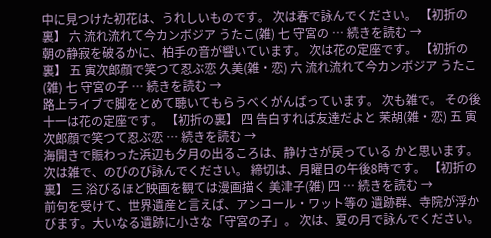中に見つけた初花は、うれしいものです。 次は春で詠んでください。 【初折の裏】 六 流れ流れて今カンボジア うたこ(雑) 七 守宮の … 続きを読む →
朝の静寂を破るかに、柏手の音が響いています。 次は花の定座です。 【初折の裏】 五 寅次郎顔で笑つて忍ぶ恋 久美(雑・恋) 六 流れ流れて今カンボジア うたこ(雑) 七 守宮の子 … 続きを読む →
路上ライブで脚をとめて聴いてもらうべくがんばっています。 次も雑で。 その後十一は花の定座です。 【初折の裏】 四 告白すれば友達だよと 茉胡(雑・恋) 五 寅次郎顔で笑つて忍ぶ恋 … 続きを読む →
海開きで賑わった浜辺も夕月の出るころは、静けさが戻っている かと思います。 次は雑で、のびのび詠んでください。 締切は、月曜日の午後8時です。 【初折の裏】 三 浴びるほど映画を観ては漫画描く 美津子(雑) 四 … 続きを読む →
前句を受けて、世界遺産と言えば、アンコール・ワット等の 遺跡群、寺院が浮かびます。大いなる遺跡に小さな「守宮の子」。 次は、夏の月で詠んでください。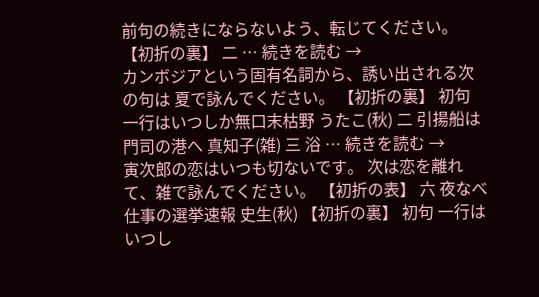前句の続きにならないよう、転じてください。 【初折の裏】 二 … 続きを読む →
カンボジアという固有名詞から、誘い出される次の句は 夏で詠んでください。 【初折の裏】 初句 一行はいつしか無口末枯野 うたこ(秋) 二 引揚船は門司の港へ 真知子(雑) 三 浴 … 続きを読む →
寅次郎の恋はいつも切ないです。 次は恋を離れて、雑で詠んでください。 【初折の表】 六 夜なべ仕事の選挙速報 史生(秋) 【初折の裏】 初句 一行はいつし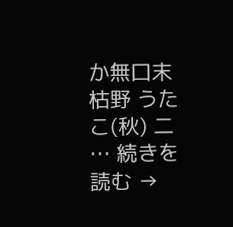か無口末枯野 うたこ(秋) 二 … 続きを読む →